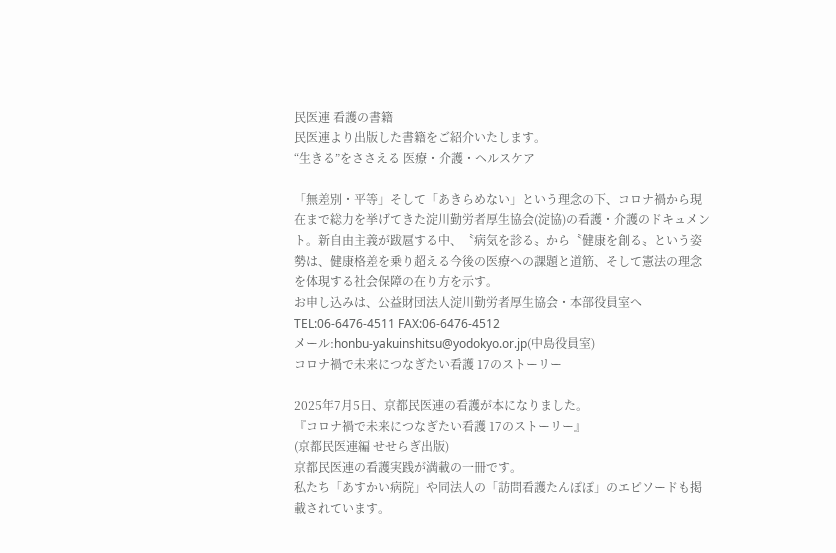民医連 看護の書籍
民医連より出版した書籍をご紹介いたします。
“生きる”をささえる 医療・介護・ヘルスケア

「無差別・平等」そして「あきらめない」という理念の下、コロナ禍から現在まで総力を挙げてきた淀川勤労者厚生協会(淀協)の看護・介護のドキュメント。新自由主義が跋扈する中、〝病気を診る〟から〝健康を創る〟という姿勢は、健康格差を乗り超える今後の医療への課題と道筋、そして憲法の理念を体現する社会保障の在り方を示す。
お申し込みは、公益財団法人淀川勤労者厚生協会・本部役員室へ
TEL:06-6476-4511 FAX:06-6476-4512
メール:honbu-yakuinshitsu@yodokyo.or.jp(中島役員室)
コロナ禍で未来につなぎたい看護 17のストーリー

2025年7月5日、京都民医連の看護が本になりました。
『コロナ禍で未来につなぎたい看護 17のストーリー』
(京都民医連編 せせらぎ出版)
京都民医連の看護実践が満載の一冊です。
私たち「あすかい病院」や同法人の「訪問看護たんぽぽ」のエピソードも掲載されています。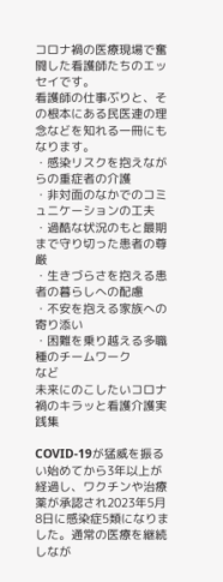コロナ禍の医療現場で奮闘した看護師たちのエッセイです。
看護師の仕事ぶりと、その根本にある民医連の理念などを知れる一冊にもなります。
・感染リスクを抱えながらの重症者の介護
・非対面のなかでのコミュニケーションの工夫
・過酷な状況のもと最期まで守り切った患者の尊厳
・生きづらさを抱える患者の暮らしへの配慮
・不安を抱える家族への寄り添い
・困難を乗り越える多職種のチームワーク
など
未来にのこしたいコロナ禍のキラッと看護介護実践集

COVID-19が猛威を振るい始めてから3年以上が経過し、ワクチンや治療薬が承認され2023年5月8日に感染症5類になりました。通常の医療を継続しなが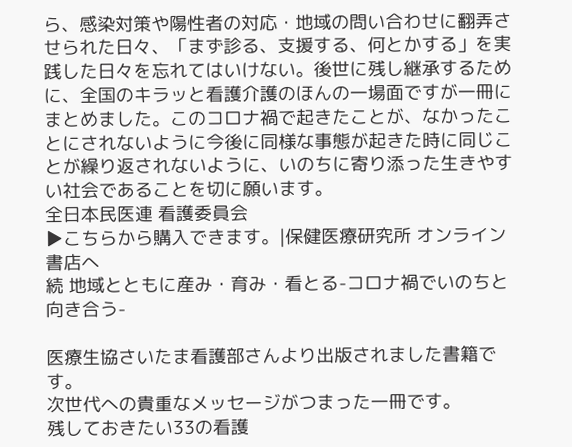ら、感染対策や陽性者の対応・地域の問い合わせに翻弄させられた日々、「まず診る、支援する、何とかする」を実践した日々を忘れてはいけない。後世に残し継承するために、全国のキラッと看護介護のほんの一場面ですが一冊にまとめました。このコロナ禍で起きたことが、なかったことにされないように今後に同様な事態が起きた時に同じことが繰り返されないように、いのちに寄り添った生きやすい社会であることを切に願います。
全日本民医連 看護委員会
▶こちらから購入できます。|保健医療研究所 オンライン書店へ
続 地域とともに産み・育み・看とる-コロナ禍でいのちと向き合う-

医療生協さいたま看護部さんより出版されました書籍です。
次世代への貴重なメッセージがつまった一冊です。
残しておきたい33の看護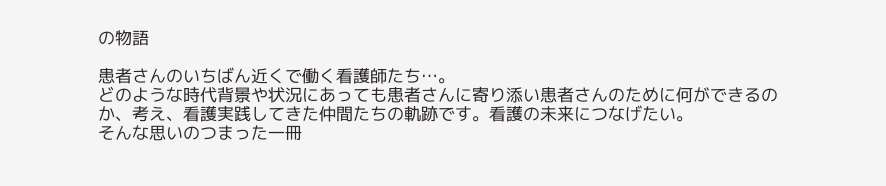の物語

患者さんのいちばん近くで働く看護師たち…。
どのような時代背景や状況にあっても患者さんに寄り添い患者さんのために何ができるのか、考え、看護実践してきた仲間たちの軌跡です。看護の未来につなげたい。
そんな思いのつまった一冊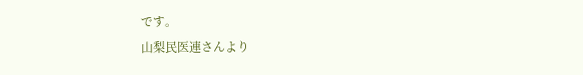です。
山梨民医連さんより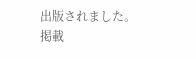出版されました。
掲載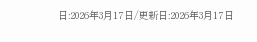日:2026年3月17日/更新日:2026年3月17日